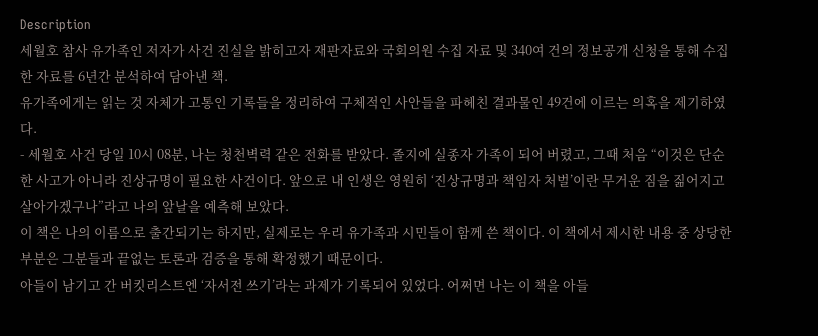Description
세월호 참사 유가족인 저자가 사건 진실을 밝히고자 재판자료와 국회의원 수집 자료 및 340여 건의 정보공개 신청을 통해 수집한 자료를 6년간 분석하여 담아낸 책.
유가족에게는 읽는 것 자체가 고통인 기록들을 정리하여 구체적인 사안들을 파헤친 결과물인 49건에 이르는 의혹을 제기하였다.
- 세월호 사건 당일 10시 08분, 나는 청천벽력 같은 전화를 받았다. 졸지에 실종자 가족이 되어 버렸고, 그때 처음 “이것은 단순한 사고가 아니라 진상규명이 필요한 사건이다. 앞으로 내 인생은 영원히 ‘진상규명과 책임자 처벌’이란 무거운 짐을 짊어지고 살아가겠구나”라고 나의 앞날을 예측해 보았다.
이 책은 나의 이름으로 출간되기는 하지만, 실제로는 우리 유가족과 시민들이 함께 쓴 책이다. 이 책에서 제시한 내용 중 상당한 부분은 그분들과 끝없는 토론과 검증을 통해 확정했기 때문이다.
아들이 남기고 간 버킷리스트엔 ‘자서전 쓰기’라는 과제가 기록되어 있었다. 어쩌면 나는 이 책을 아들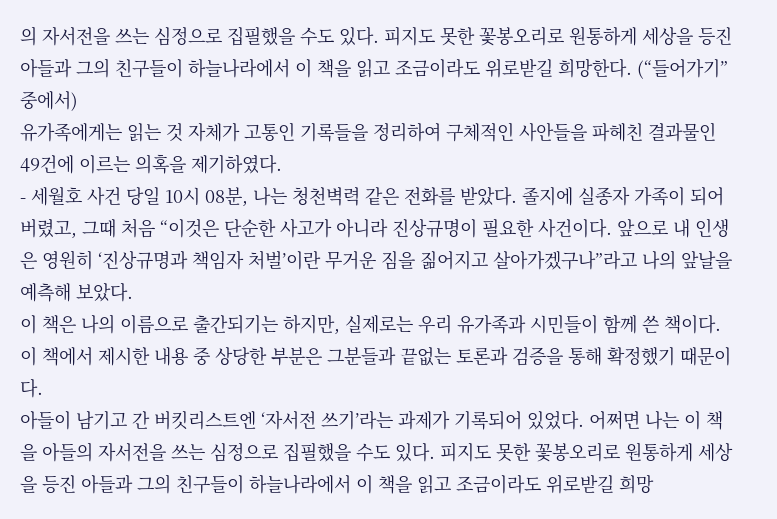의 자서전을 쓰는 심정으로 집필했을 수도 있다. 피지도 못한 꽃봉오리로 원통하게 세상을 등진 아들과 그의 친구들이 하늘나라에서 이 책을 읽고 조금이라도 위로받길 희망한다. (“들어가기” 중에서)
유가족에게는 읽는 것 자체가 고통인 기록들을 정리하여 구체적인 사안들을 파헤친 결과물인 49건에 이르는 의혹을 제기하였다.
- 세월호 사건 당일 10시 08분, 나는 청천벽력 같은 전화를 받았다. 졸지에 실종자 가족이 되어 버렸고, 그때 처음 “이것은 단순한 사고가 아니라 진상규명이 필요한 사건이다. 앞으로 내 인생은 영원히 ‘진상규명과 책임자 처벌’이란 무거운 짐을 짊어지고 살아가겠구나”라고 나의 앞날을 예측해 보았다.
이 책은 나의 이름으로 출간되기는 하지만, 실제로는 우리 유가족과 시민들이 함께 쓴 책이다. 이 책에서 제시한 내용 중 상당한 부분은 그분들과 끝없는 토론과 검증을 통해 확정했기 때문이다.
아들이 남기고 간 버킷리스트엔 ‘자서전 쓰기’라는 과제가 기록되어 있었다. 어쩌면 나는 이 책을 아들의 자서전을 쓰는 심정으로 집필했을 수도 있다. 피지도 못한 꽃봉오리로 원통하게 세상을 등진 아들과 그의 친구들이 하늘나라에서 이 책을 읽고 조금이라도 위로받길 희망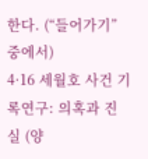한다. (“들어가기” 중에서)
4·16 세월호 사건 기록연구: 의혹과 진실 (양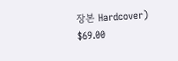장본 Hardcover)
$69.00